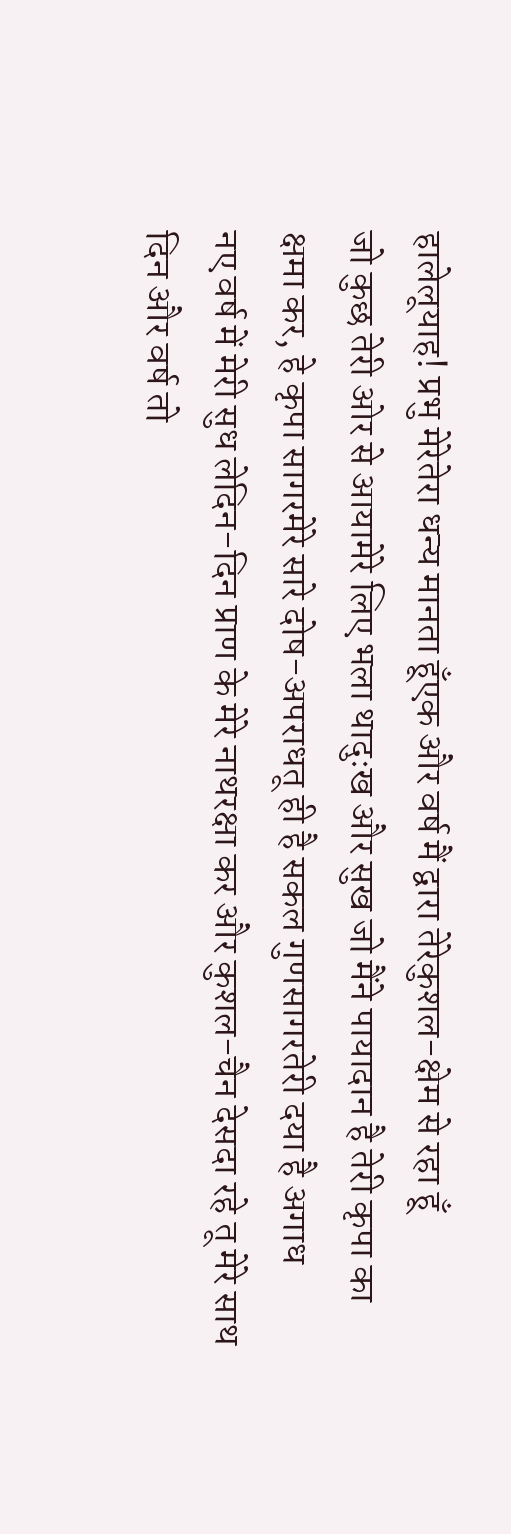हालेलूयाह! प्रभु मेरेतेरा धन्य मानता हूँएक और वर्ष मैं द्वारा तेरेकुशल-क्षेम से रहा हूँ
जो कुछ तेरी ओर से आयामेरे लिए भला थादुःख और सुख जो मैंने पायादान है तेरी कृपा का
क्षमा कर, हे कृपा सागरमेरे सारे दोष-अपराधतू ही है सकल गुणसागरतेरी दया है अगाध
नए वर्ष में मेरी सुध लेदिन-दिन प्राण के मेरे नाथरक्षा कर और कुशल-चैन देसदा रहे तू मेरे साथ
दिन और वर्ष तो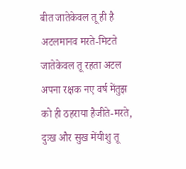बीत जातेकेवल तू ही है अटलमानव मरते-मिटते जातेकेवल तू रहता अटल
अपना रक्षक नए वर्ष मेंतुझ को ही ठहराया हैजीते-मरते, दुःख और सुख मेंयीशु तू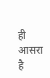ही आसरा है